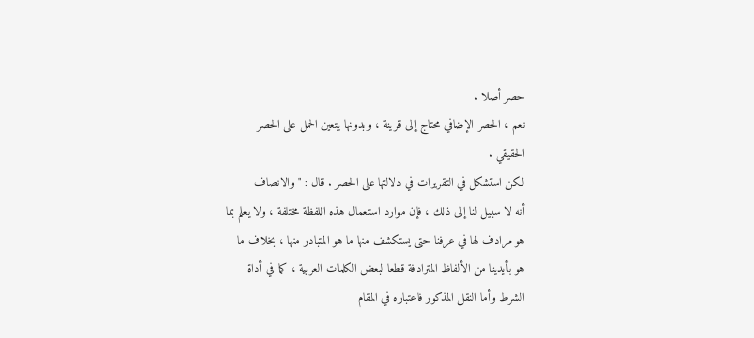حصر أصلا .
نعم ، الحصر الإضافي محتاج إلى قرينة ، وبدونها يتعين الحمل على الحصر
الحقيقي .
لكن استشكل في التقريرات في دلالتها على الحصر . قال : " والانصاف
أنه لا سبيل لنا إلى ذلك ، فإن موارد استعمال هذه اللفظة مختلفة ، ولا يعلم بما
هو مرادف لها في عرفنا حتى يستكشف منها ما هو المتبادر منها ، بخلاف ما
هو بأيدينا من الألفاظ المترادفة قطعا لبعض الكلمات العربية ، كما في أداة
الشرط وأما النقل المذكور فاعتباره في المقام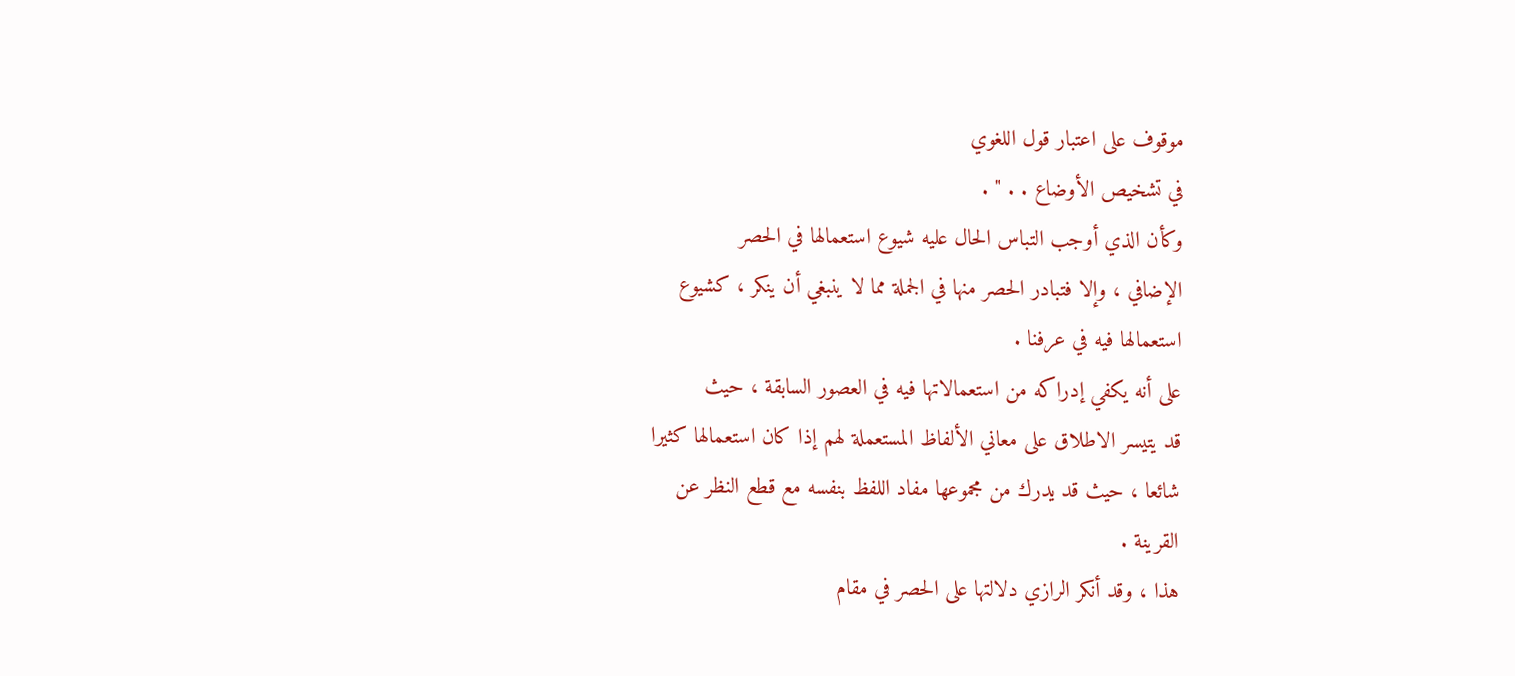موقوف على اعتبار قول اللغوي
في تشخيص الأوضاع . . " .
وكأن الذي أوجب التباس الحال عليه شيوع استعمالها في الحصر
الإضافي ، وإلا فتبادر الحصر منها في الجملة مما لا ينبغي أن ينكر ، كشيوع
استعمالها فيه في عرفنا .
على أنه يكفي إدراكه من استعمالاتها فيه في العصور السابقة ، حيث
قد يتيسر الاطلاق على معاني الألفاظ المستعملة لهم إذا كان استعمالها كثيرا
شائعا ، حيث قد يدرك من مجموعها مفاد اللفظ بنفسه مع قطع النظر عن
القرينة .
هذا ، وقد أنكر الرازي دلالتها على الحصر في مقام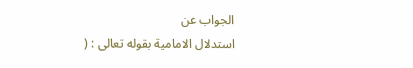الجواب عن
استدلال الامامية بقوله تعالى : (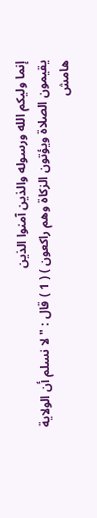إنما وليكم الله ورسوله والذين آمنوا الذين
يقيمون الصلاة ويؤتون الزكاة وهم راكعون ) ( 1 ) قال : " لا نسلم أن الولاية
هامش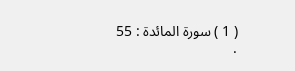( 1 ) سورة المائدة : 55 .